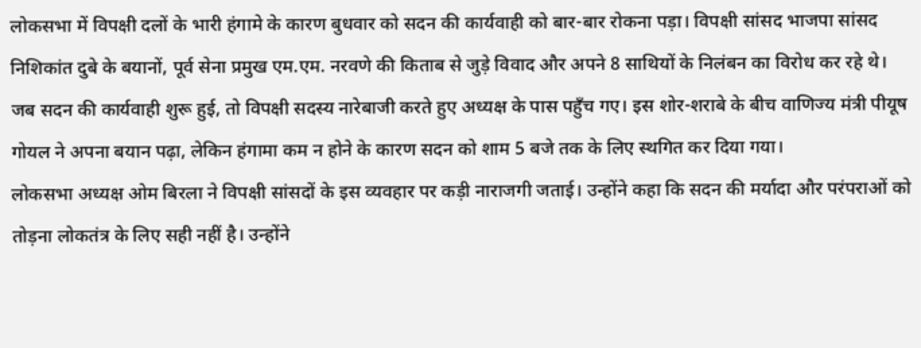लोकसभा में विपक्षी दलों के भारी हंगामे के कारण बुधवार को सदन की कार्यवाही को बार-बार रोकना पड़ा। विपक्षी सांसद भाजपा सांसद निशिकांत दुबे के बयानों, पूर्व सेना प्रमुख एम.एम. नरवणे की किताब से जुड़े विवाद और अपने 8 साथियों के निलंबन का विरोध कर रहे थे। जब सदन की कार्यवाही शुरू हुई, तो विपक्षी सदस्य नारेबाजी करते हुए अध्यक्ष के पास पहुँच गए। इस शोर-शराबे के बीच वाणिज्य मंत्री पीयूष गोयल ने अपना बयान पढ़ा, लेकिन हंगामा कम न होने के कारण सदन को शाम 5 बजे तक के लिए स्थगित कर दिया गया।
लोकसभा अध्यक्ष ओम बिरला ने विपक्षी सांसदों के इस व्यवहार पर कड़ी नाराजगी जताई। उन्होंने कहा कि सदन की मर्यादा और परंपराओं को तोड़ना लोकतंत्र के लिए सही नहीं है। उन्होंने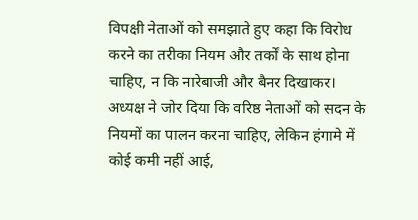विपक्षी नेताओं को समझाते हुए कहा कि विरोध करने का तरीका नियम और तर्कों के साथ होना चाहिए, न कि नारेबाजी और बैनर दिखाकर। अध्यक्ष ने जोर दिया कि वरिष्ठ नेताओं को सदन के नियमों का पालन करना चाहिए, लेकिन हंगामे में कोई कमी नहीं आई,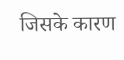जिसके कारण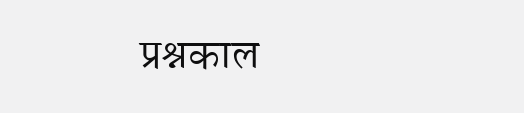प्रश्नकाल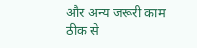और अन्य जरूरी काम ठीक से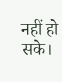नहीं हो सके।